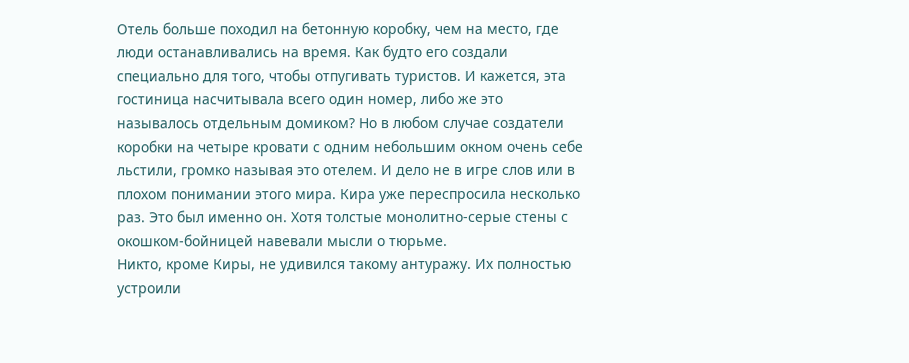Отель больше походил на бетонную коробку, чем на место, где люди останавливались на время. Как будто его создали специально для того, чтобы отпугивать туристов. И кажется, эта гостиница насчитывала всего один номер, либо же это называлось отдельным домиком? Но в любом случае создатели коробки на четыре кровати с одним небольшим окном очень себе льстили, громко называя это отелем. И дело не в игре слов или в плохом понимании этого мира. Кира уже переспросила несколько раз. Это был именно он. Хотя толстые монолитно-серые стены с окошком-бойницей навевали мысли о тюрьме.
Никто, кроме Киры, не удивился такому антуражу. Их полностью устроили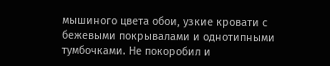мышиного цвета обои, узкие кровати с бежевыми покрывалами и однотипными тумбочками. Не покоробил и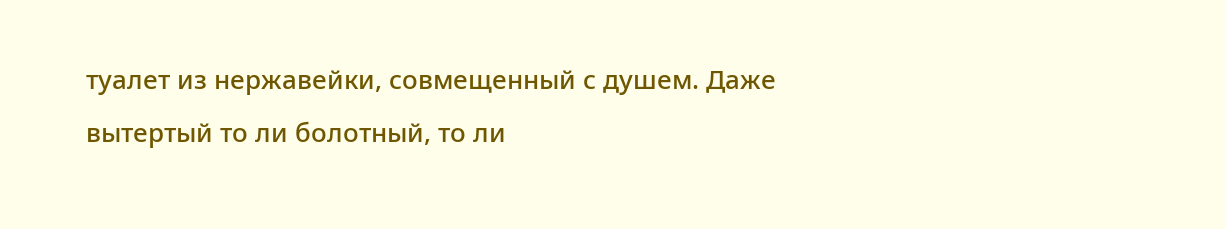туалет из нержавейки, совмещенный с душем. Даже вытертый то ли болотный, то ли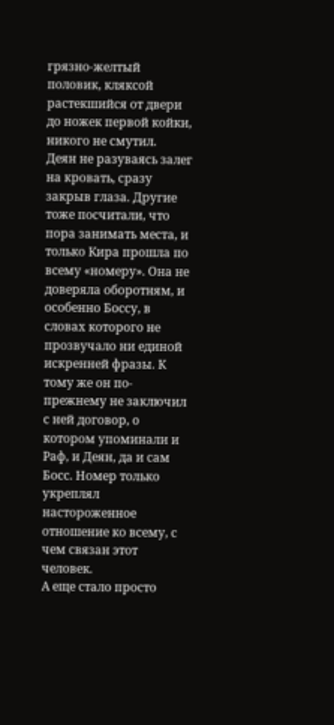грязно-желтый половик, кляксой растекшийся от двери до ножек первой койки, никого не смутил.
Деян не разуваясь залег на кровать, сразу закрыв глаза. Другие тоже посчитали, что пора занимать места, и только Кира прошла по всему «номеру». Она не доверяла оборотням, и особенно Боссу, в словах которого не прозвучало ни единой искренней фразы. К тому же он по-прежнему не заключил с ней договор, о котором упоминали и Раф, и Деян, да и сам Босс. Номер только укреплял настороженное отношение ко всему, с чем связан этот человек.
А еще стало просто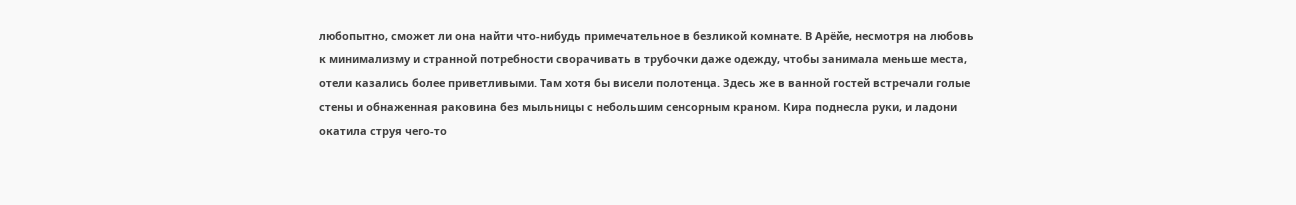любопытно, сможет ли она найти что-нибудь примечательное в безликой комнате. В Арёйе, несмотря на любовь к минимализму и странной потребности сворачивать в трубочки даже одежду, чтобы занимала меньше места, отели казались более приветливыми. Там хотя бы висели полотенца. Здесь же в ванной гостей встречали голые стены и обнаженная раковина без мыльницы с небольшим сенсорным краном. Кира поднесла руки, и ладони окатила струя чего-то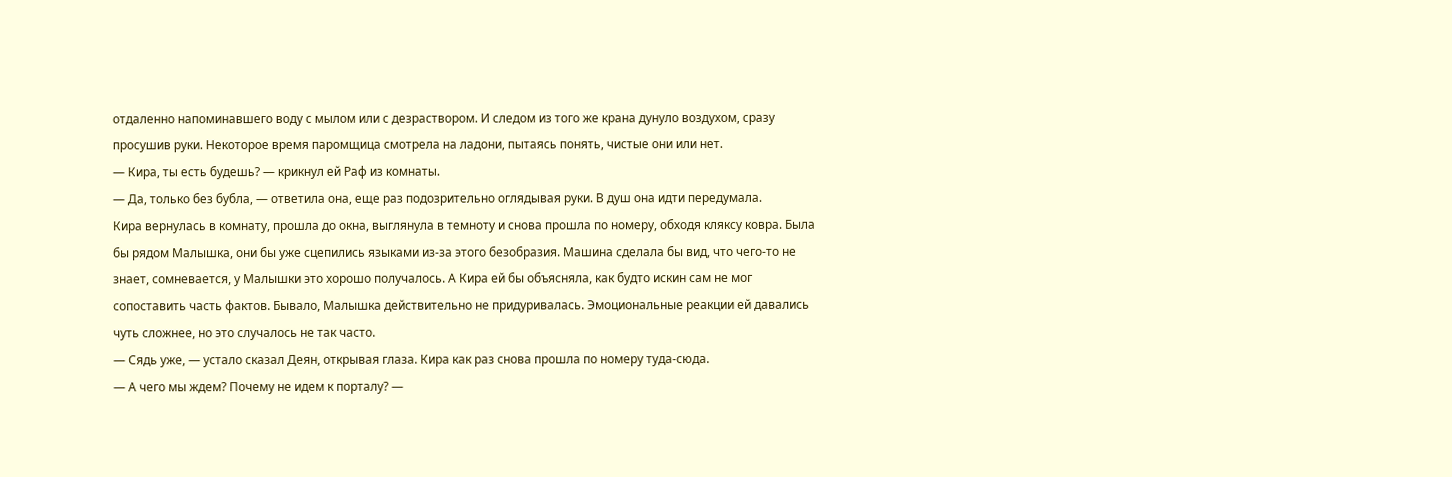отдаленно напоминавшего воду с мылом или с дезраствором. И следом из того же крана дунуло воздухом, сразу просушив руки. Некоторое время паромщица смотрела на ладони, пытаясь понять, чистые они или нет.
— Кира, ты есть будешь? — крикнул ей Раф из комнаты.
— Да, только без бубла, — ответила она, еще раз подозрительно оглядывая руки. В душ она идти передумала.
Кира вернулась в комнату, прошла до окна, выглянула в темноту и снова прошла по номеру, обходя кляксу ковра. Была бы рядом Малышка, они бы уже сцепились языками из-за этого безобразия. Машина сделала бы вид, что чего-то не знает, сомневается, у Малышки это хорошо получалось. А Кира ей бы объясняла, как будто искин сам не мог сопоставить часть фактов. Бывало, Малышка действительно не придуривалась. Эмоциональные реакции ей давались чуть сложнее, но это случалось не так часто.
— Сядь уже, — устало сказал Деян, открывая глаза. Кира как раз снова прошла по номеру туда-сюда.
— А чего мы ждем? Почему не идем к порталу? —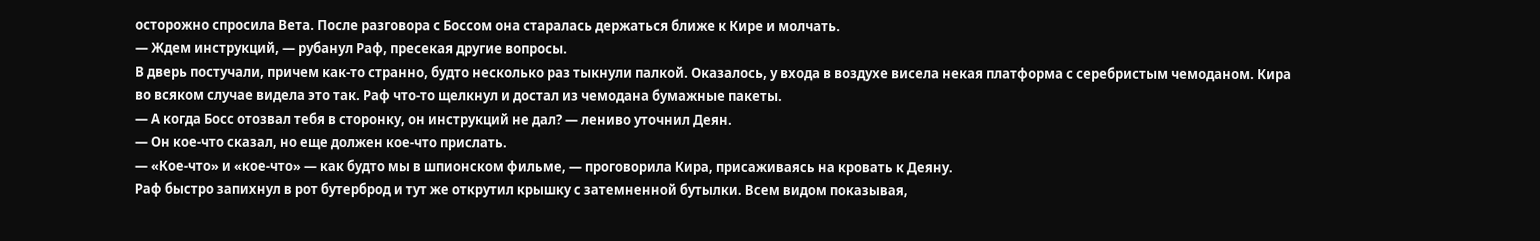осторожно спросила Вета. После разговора с Боссом она старалась держаться ближе к Кире и молчать.
— Ждем инструкций, — рубанул Раф, пресекая другие вопросы.
В дверь постучали, причем как-то странно, будто несколько раз тыкнули палкой. Оказалось, у входа в воздухе висела некая платформа с серебристым чемоданом. Кира во всяком случае видела это так. Раф что-то щелкнул и достал из чемодана бумажные пакеты.
— А когда Босс отозвал тебя в сторонку, он инструкций не дал? — лениво уточнил Деян.
— Он кое-что сказал, но еще должен кое-что прислать.
— «Кое-что» и «кое-что» — как будто мы в шпионском фильме, — проговорила Кира, присаживаясь на кровать к Деяну.
Раф быстро запихнул в рот бутерброд и тут же открутил крышку с затемненной бутылки. Всем видом показывая,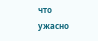что ужасно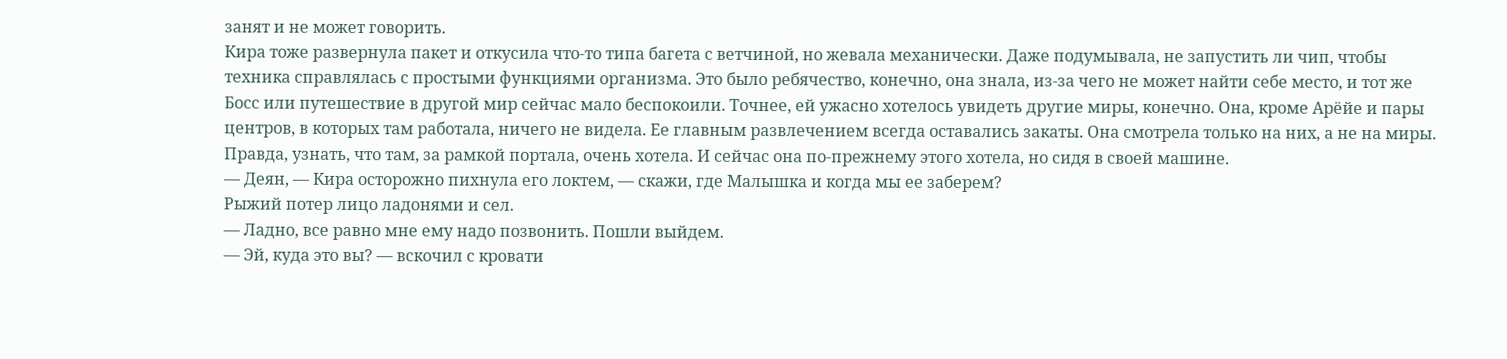занят и не может говорить.
Кира тоже развернула пакет и откусила что-то типа багета с ветчиной, но жевала механически. Даже подумывала, не запустить ли чип, чтобы техника справлялась с простыми функциями организма. Это было ребячество, конечно, она знала, из-за чего не может найти себе место, и тот же Босс или путешествие в другой мир сейчас мало беспокоили. Точнее, ей ужасно хотелось увидеть другие миры, конечно. Она, кроме Арёйе и пары центров, в которых там работала, ничего не видела. Ее главным развлечением всегда оставались закаты. Она смотрела только на них, а не на миры. Правда, узнать, что там, за рамкой портала, очень хотела. И сейчас она по-прежнему этого хотела, но сидя в своей машине.
— Деян, — Кира осторожно пихнула его локтем, — скажи, где Малышка и когда мы ее заберем?
Рыжий потер лицо ладонями и сел.
— Ладно, все равно мне ему надо позвонить. Пошли выйдем.
— Эй, куда это вы? — вскочил с кровати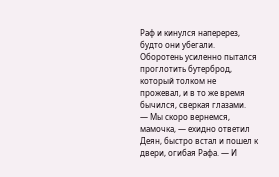Раф и кинулся наперерез, будто они убегали. Оборотень усиленно пытался проглотить бутерброд, который толком не прожевал, и в то же время бычился, сверкая глазами.
— Мы скоро вернемся, мамочка, — ехидно ответил Деян, быстро встал и пошел к двери, огибая Рафа. — И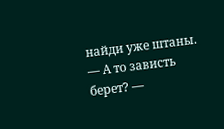найди уже штаны.
— А то зависть берет? —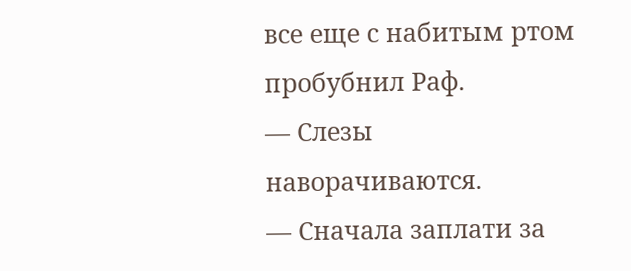все еще с набитым ртом пробубнил Раф.
— Слезы наворачиваются.
— Сначала заплати за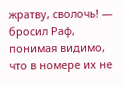жратву, сволочь! — бросил Раф, понимая видимо, что в номере их не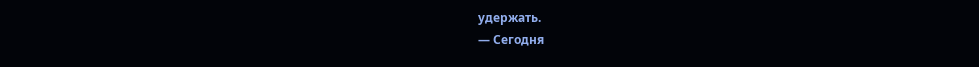удержать.
— Сегодня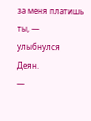за меня платишь ты, — улыбнулся Деян.
—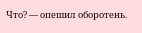Что? — опешил оборотень.